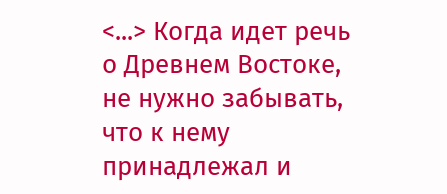<...> Когда идет речь о Древнем Востоке, не нужно забывать, что к нему принадлежал и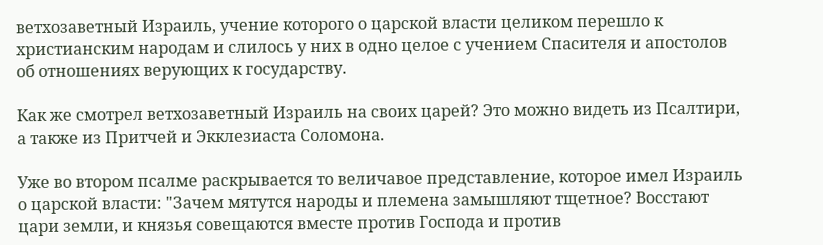ветхозаветный Израиль, учение которого о царской власти целиком перешло к христианским народам и слилось у них в одно целое с учением Спасителя и апостолов об отношениях верующих к государству.

Как же смотрел ветхозаветный Израиль на своих царей? Это можно видеть из Псалтири, а также из Притчей и Экклезиаста Соломона.

Уже во втором псалме раскрывается то величавое представление, которое имел Израиль о царской власти: "Зачем мятутся народы и племена замышляют тщетное? Восстают цари земли, и князья совещаются вместе против Господа и против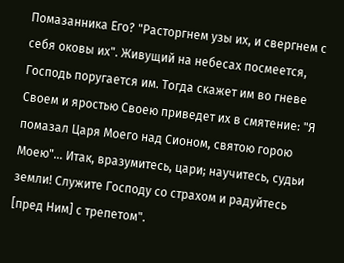Помазанника Его? "Расторгнем узы их, и свергнем с себя оковы их". Живущий на небесах посмеется, Господь поругается им. Тогда скажет им во гневе Своем и яростью Своею приведет их в смятение: "Я помазал Царя Моего над Сионом, святою горою Моею"... Итак, вразумитесь, цари; научитесь, судьи земли! Служите Господу со страхом и радуйтесь [пред Ним] с трепетом".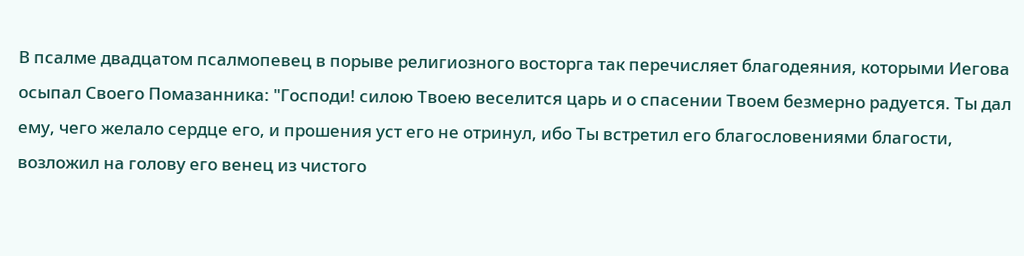В псалме двадцатом псалмопевец в порыве религиозного восторга так перечисляет благодеяния, которыми Иегова осыпал Своего Помазанника: "Господи! силою Твоею веселится царь и о спасении Твоем безмерно радуется. Ты дал ему, чего желало сердце его, и прошения уст его не отринул, ибо Ты встретил его благословениями благости, возложил на голову его венец из чистого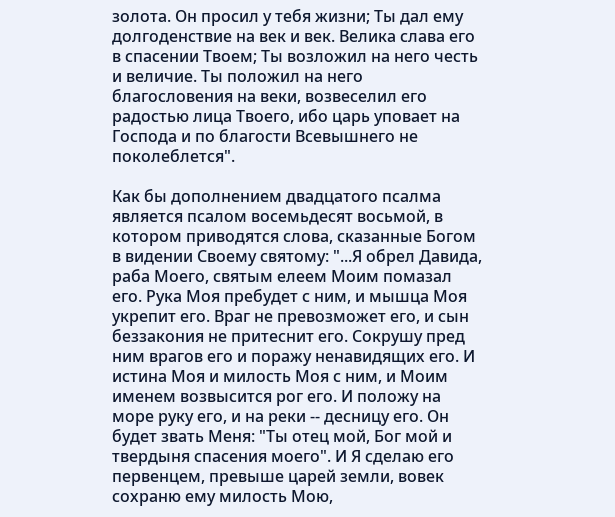золота. Он просил у тебя жизни; Ты дал ему долгоденствие на век и век. Велика слава его в спасении Твоем; Ты возложил на него честь и величие. Ты положил на него благословения на веки, возвеселил его радостью лица Твоего, ибо царь уповает на Господа и по благости Всевышнего не поколеблется".

Как бы дополнением двадцатого псалма является псалом восемьдесят восьмой, в котором приводятся слова, сказанные Богом в видении Своему святому: "...Я обрел Давида, раба Моего, святым елеем Моим помазал его. Рука Моя пребудет с ним, и мышца Моя укрепит его. Враг не превозможет его, и сын беззакония не притеснит его. Сокрушу пред ним врагов его и поражу ненавидящих его. И истина Моя и милость Моя с ним, и Моим именем возвысится рог его. И положу на море руку его, и на реки -- десницу его. Он будет звать Меня: "Ты отец мой, Бог мой и твердыня спасения моего". И Я сделаю его первенцем, превыше царей земли, вовек сохраню ему милость Мою,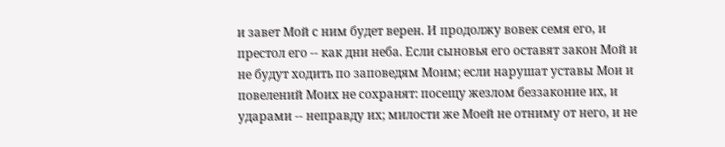и завет Мой с ним будет верен. И продолжу вовек семя его, и престол его -- как дни неба. Если сыновья его оставят закон Мой и не будут ходить по заповедям Моим; если нарушат уставы Мои и повелений Моих не сохранят: посещу жезлом беззаконие их, и ударами -- неправду их; милости же Моей не отниму от него, и не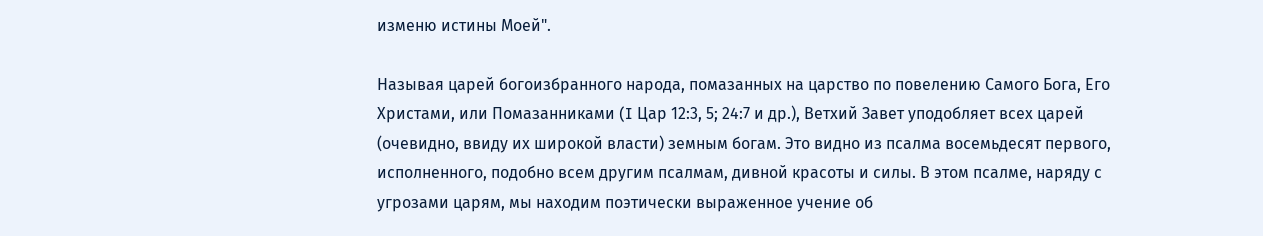изменю истины Моей".

Называя царей богоизбранного народа, помазанных на царство по повелению Самого Бога, Его Христами, или Помазанниками (I Цар 12:3, 5; 24:7 и др.), Ветхий Завет уподобляет всех царей (очевидно, ввиду их широкой власти) земным богам. Это видно из псалма восемьдесят первого, исполненного, подобно всем другим псалмам, дивной красоты и силы. В этом псалме, наряду с угрозами царям, мы находим поэтически выраженное учение об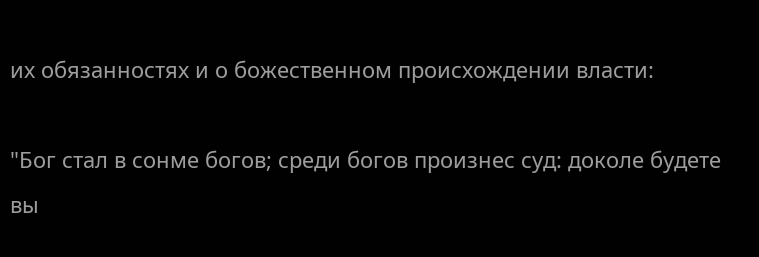их обязанностях и о божественном происхождении власти:

"Бог стал в сонме богов; среди богов произнес суд: доколе будете вы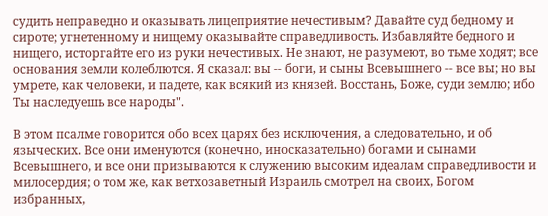судить неправедно и оказывать лицеприятие нечестивым? Давайте суд бедному и сироте; угнетенному и нищему оказывайте справедливость. Избавляйте бедного и нищего, исторгайте его из руки нечестивых. Не знают, не разумеют, во тьме ходят; все основания земли колеблются. Я сказал: вы -- боги, и сыны Всевышнего -- все вы; но вы умрете, как человеки, и падете, как всякий из князей. Восстань, Боже, суди землю; ибо Ты наследуешь все народы".

В этом псалме говорится обо всех царях без исключения, а следовательно, и об языческих. Все они именуются (конечно, иносказательно) богами и сынами Всевышнего, и все они призываются к служению высоким идеалам справедливости и милосердия; о том же, как ветхозаветный Израиль смотрел на своих, Богом избранных,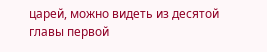царей, можно видеть из десятой главы первой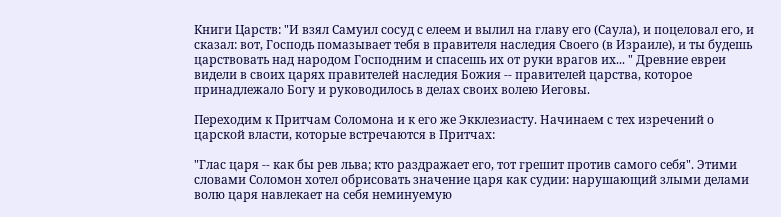Книги Царств: "И взял Самуил сосуд с елеем и вылил на главу его (Саула), и поцеловал его, и сказал: вот, Господь помазывает тебя в правителя наследия Своего (в Израиле), и ты будешь царствовать над народом Господним и спасешь их от руки врагов их... " Древние евреи видели в своих царях правителей наследия Божия -- правителей царства, которое принадлежало Богу и руководилось в делах своих волею Иеговы.

Переходим к Притчам Соломона и к его же Экклезиасту. Начинаем с тех изречений о царской власти, которые встречаются в Притчах:

"Глас царя -- как бы рев льва; кто раздражает его, тот грешит против самого себя". Этими словами Соломон хотел обрисовать значение царя как судии: нарушающий злыми делами волю царя навлекает на себя неминуемую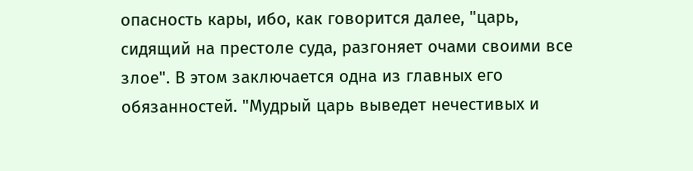опасность кары, ибо, как говорится далее, "царь, сидящий на престоле суда, разгоняет очами своими все злое". В этом заключается одна из главных его обязанностей. "Мудрый царь выведет нечестивых и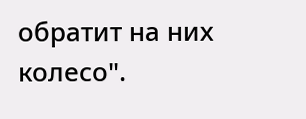обратит на них колесо".